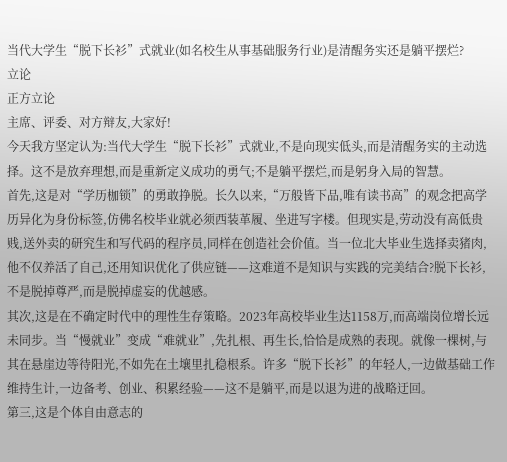当代大学生“脱下长衫”式就业(如名校生从事基础服务行业)是清醒务实还是躺平摆烂?
立论
正方立论
主席、评委、对方辩友,大家好!
今天我方坚定认为:当代大学生“脱下长衫”式就业,不是向现实低头,而是清醒务实的主动选择。这不是放弃理想,而是重新定义成功的勇气;不是躺平摆烂,而是躬身入局的智慧。
首先,这是对“学历枷锁”的勇敢挣脱。长久以来,“万般皆下品,唯有读书高”的观念把高学历异化为身份标签,仿佛名校毕业就必须西装革履、坐进写字楼。但现实是,劳动没有高低贵贱,送外卖的研究生和写代码的程序员,同样在创造社会价值。当一位北大毕业生选择卖猪肉,他不仅养活了自己,还用知识优化了供应链——这难道不是知识与实践的完美结合?脱下长衫,不是脱掉尊严,而是脱掉虚妄的优越感。
其次,这是在不确定时代中的理性生存策略。2023年高校毕业生达1158万,而高端岗位增长远未同步。当“慢就业”变成“难就业”,先扎根、再生长,恰恰是成熟的表现。就像一棵树,与其在悬崖边等待阳光,不如先在土壤里扎稳根系。许多“脱下长衫”的年轻人,一边做基础工作维持生计,一边备考、创业、积累经验——这不是躺平,而是以退为进的战略迂回。
第三,这是个体自由意志的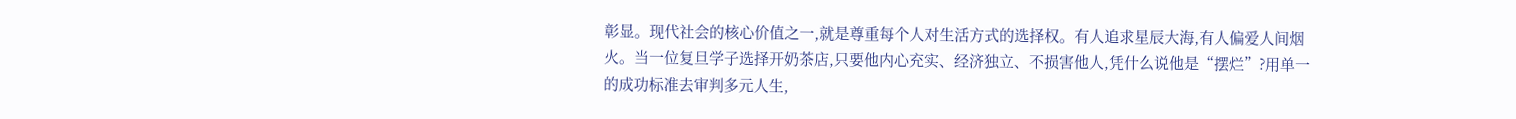彰显。现代社会的核心价值之一,就是尊重每个人对生活方式的选择权。有人追求星辰大海,有人偏爱人间烟火。当一位复旦学子选择开奶茶店,只要他内心充实、经济独立、不损害他人,凭什么说他是“摆烂”?用单一的成功标准去审判多元人生,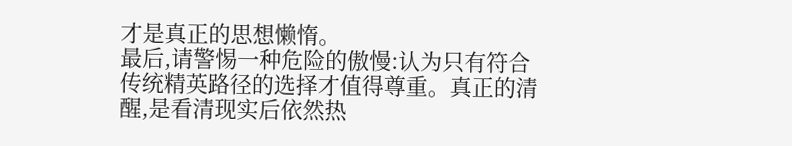才是真正的思想懒惰。
最后,请警惕一种危险的傲慢:认为只有符合传统精英路径的选择才值得尊重。真正的清醒,是看清现实后依然热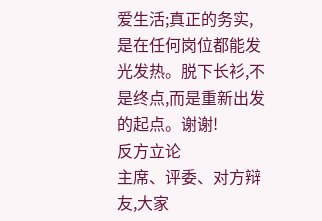爱生活;真正的务实,是在任何岗位都能发光发热。脱下长衫,不是终点,而是重新出发的起点。谢谢!
反方立论
主席、评委、对方辩友,大家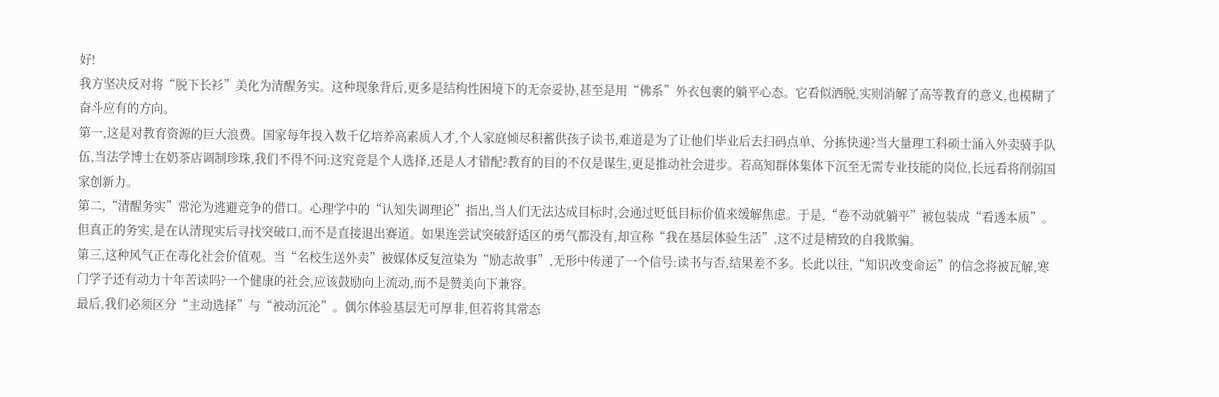好!
我方坚决反对将“脱下长衫”美化为清醒务实。这种现象背后,更多是结构性困境下的无奈妥协,甚至是用“佛系”外衣包裹的躺平心态。它看似洒脱,实则消解了高等教育的意义,也模糊了奋斗应有的方向。
第一,这是对教育资源的巨大浪费。国家每年投入数千亿培养高素质人才,个人家庭倾尽积蓄供孩子读书,难道是为了让他们毕业后去扫码点单、分拣快递?当大量理工科硕士涌入外卖骑手队伍,当法学博士在奶茶店调制珍珠,我们不得不问:这究竟是个人选择,还是人才错配?教育的目的不仅是谋生,更是推动社会进步。若高知群体集体下沉至无需专业技能的岗位,长远看将削弱国家创新力。
第二,“清醒务实”常沦为逃避竞争的借口。心理学中的“认知失调理论”指出,当人们无法达成目标时,会通过贬低目标价值来缓解焦虑。于是,“卷不动就躺平”被包装成“看透本质”。但真正的务实,是在认清现实后寻找突破口,而不是直接退出赛道。如果连尝试突破舒适区的勇气都没有,却宣称“我在基层体验生活”,这不过是精致的自我欺骗。
第三,这种风气正在毒化社会价值观。当“名校生送外卖”被媒体反复渲染为“励志故事”,无形中传递了一个信号:读书与否,结果差不多。长此以往,“知识改变命运”的信念将被瓦解,寒门学子还有动力十年苦读吗?一个健康的社会,应该鼓励向上流动,而不是赞美向下兼容。
最后,我们必须区分“主动选择”与“被动沉沦”。偶尔体验基层无可厚非,但若将其常态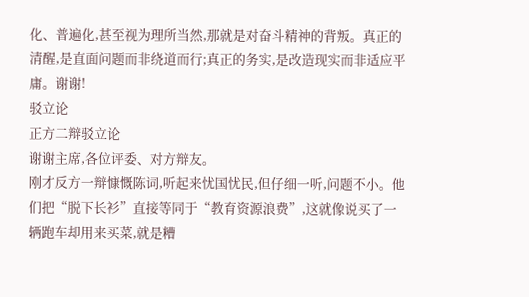化、普遍化,甚至视为理所当然,那就是对奋斗精神的背叛。真正的清醒,是直面问题而非绕道而行;真正的务实,是改造现实而非适应平庸。谢谢!
驳立论
正方二辩驳立论
谢谢主席,各位评委、对方辩友。
刚才反方一辩慷慨陈词,听起来忧国忧民,但仔细一听,问题不小。他们把“脱下长衫”直接等同于“教育资源浪费”,这就像说买了一辆跑车却用来买菜,就是糟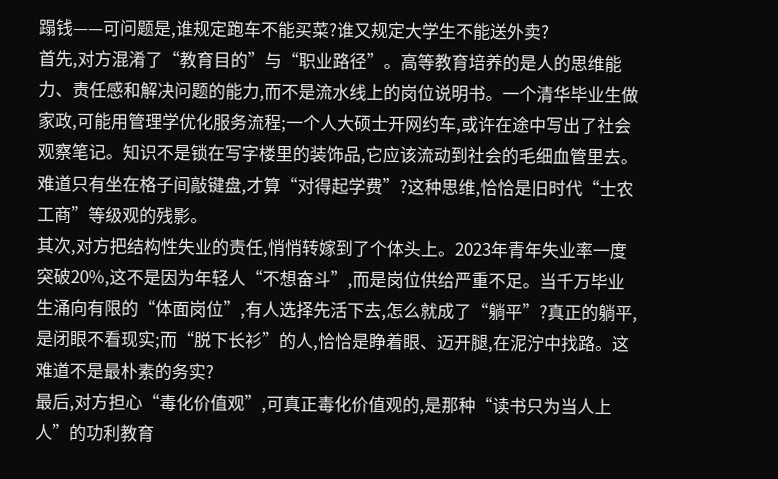蹋钱——可问题是,谁规定跑车不能买菜?谁又规定大学生不能送外卖?
首先,对方混淆了“教育目的”与“职业路径”。高等教育培养的是人的思维能力、责任感和解决问题的能力,而不是流水线上的岗位说明书。一个清华毕业生做家政,可能用管理学优化服务流程;一个人大硕士开网约车,或许在途中写出了社会观察笔记。知识不是锁在写字楼里的装饰品,它应该流动到社会的毛细血管里去。难道只有坐在格子间敲键盘,才算“对得起学费”?这种思维,恰恰是旧时代“士农工商”等级观的残影。
其次,对方把结构性失业的责任,悄悄转嫁到了个体头上。2023年青年失业率一度突破20%,这不是因为年轻人“不想奋斗”,而是岗位供给严重不足。当千万毕业生涌向有限的“体面岗位”,有人选择先活下去,怎么就成了“躺平”?真正的躺平,是闭眼不看现实;而“脱下长衫”的人,恰恰是睁着眼、迈开腿,在泥泞中找路。这难道不是最朴素的务实?
最后,对方担心“毒化价值观”,可真正毒化价值观的,是那种“读书只为当人上人”的功利教育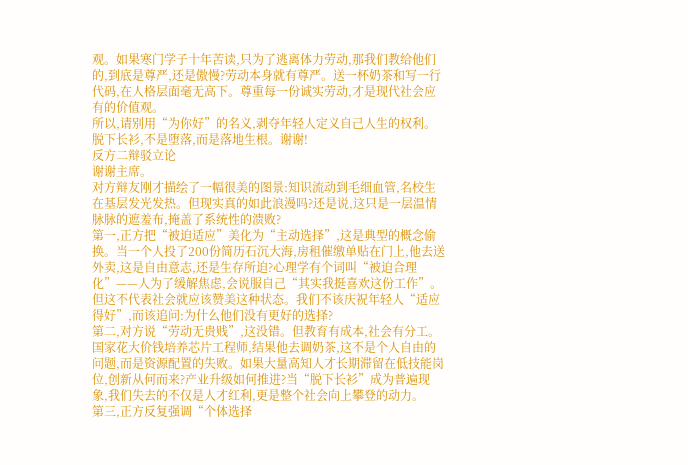观。如果寒门学子十年苦读,只为了逃离体力劳动,那我们教给他们的,到底是尊严,还是傲慢?劳动本身就有尊严。送一杯奶茶和写一行代码,在人格层面毫无高下。尊重每一份诚实劳动,才是现代社会应有的价值观。
所以,请别用“为你好”的名义,剥夺年轻人定义自己人生的权利。脱下长衫,不是堕落,而是落地生根。谢谢!
反方二辩驳立论
谢谢主席。
对方辩友刚才描绘了一幅很美的图景:知识流动到毛细血管,名校生在基层发光发热。但现实真的如此浪漫吗?还是说,这只是一层温情脉脉的遮羞布,掩盖了系统性的溃败?
第一,正方把“被迫适应”美化为“主动选择”,这是典型的概念偷换。当一个人投了200份简历石沉大海,房租催缴单贴在门上,他去送外卖,这是自由意志,还是生存所迫?心理学有个词叫“被迫合理化”——人为了缓解焦虑,会说服自己“其实我挺喜欢这份工作”。但这不代表社会就应该赞美这种状态。我们不该庆祝年轻人“适应得好”,而该追问:为什么他们没有更好的选择?
第二,对方说“劳动无贵贱”,这没错。但教育有成本,社会有分工。国家花大价钱培养芯片工程师,结果他去调奶茶,这不是个人自由的问题,而是资源配置的失败。如果大量高知人才长期滞留在低技能岗位,创新从何而来?产业升级如何推进?当“脱下长衫”成为普遍现象,我们失去的不仅是人才红利,更是整个社会向上攀登的动力。
第三,正方反复强调“个体选择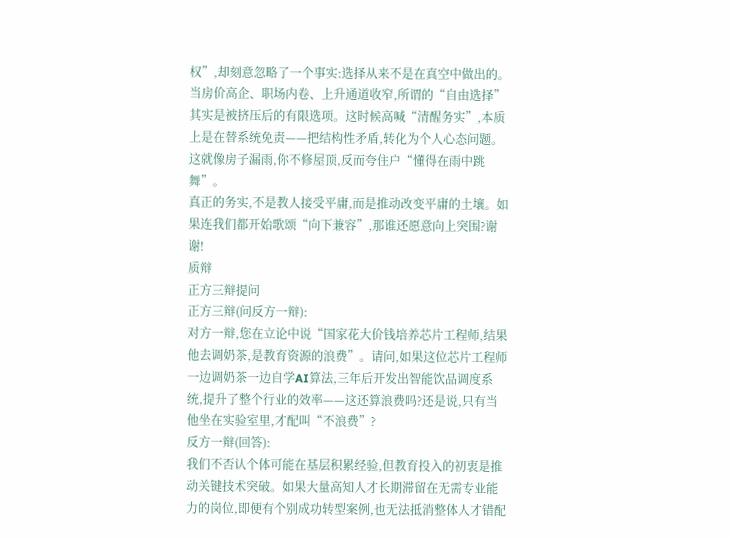权”,却刻意忽略了一个事实:选择从来不是在真空中做出的。当房价高企、职场内卷、上升通道收窄,所谓的“自由选择”其实是被挤压后的有限选项。这时候高喊“清醒务实”,本质上是在替系统免责——把结构性矛盾,转化为个人心态问题。这就像房子漏雨,你不修屋顶,反而夸住户“懂得在雨中跳舞”。
真正的务实,不是教人接受平庸,而是推动改变平庸的土壤。如果连我们都开始歌颂“向下兼容”,那谁还愿意向上突围?谢谢!
质辩
正方三辩提问
正方三辩(问反方一辩):
对方一辩,您在立论中说“国家花大价钱培养芯片工程师,结果他去调奶茶,是教育资源的浪费”。请问,如果这位芯片工程师一边调奶茶一边自学AI算法,三年后开发出智能饮品调度系统,提升了整个行业的效率——这还算浪费吗?还是说,只有当他坐在实验室里,才配叫“不浪费”?
反方一辩(回答):
我们不否认个体可能在基层积累经验,但教育投入的初衷是推动关键技术突破。如果大量高知人才长期滞留在无需专业能力的岗位,即便有个别成功转型案例,也无法抵消整体人才错配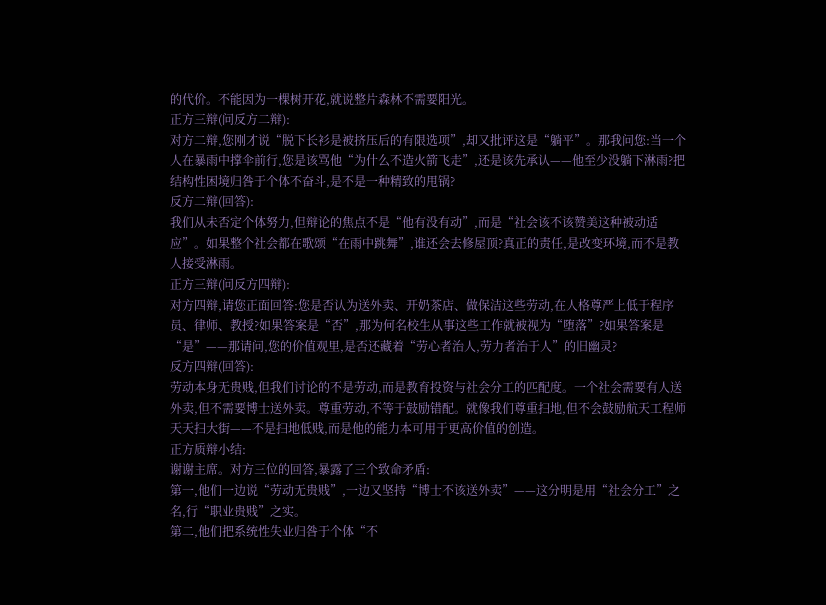的代价。不能因为一棵树开花,就说整片森林不需要阳光。
正方三辩(问反方二辩):
对方二辩,您刚才说“脱下长衫是被挤压后的有限选项”,却又批评这是“躺平”。那我问您:当一个人在暴雨中撑伞前行,您是该骂他“为什么不造火箭飞走”,还是该先承认——他至少没躺下淋雨?把结构性困境归咎于个体不奋斗,是不是一种精致的甩锅?
反方二辩(回答):
我们从未否定个体努力,但辩论的焦点不是“他有没有动”,而是“社会该不该赞美这种被动适应”。如果整个社会都在歌颂“在雨中跳舞”,谁还会去修屋顶?真正的责任,是改变环境,而不是教人接受淋雨。
正方三辩(问反方四辩):
对方四辩,请您正面回答:您是否认为送外卖、开奶茶店、做保洁这些劳动,在人格尊严上低于程序员、律师、教授?如果答案是“否”,那为何名校生从事这些工作就被视为“堕落”?如果答案是“是”——那请问,您的价值观里,是否还藏着“劳心者治人,劳力者治于人”的旧幽灵?
反方四辩(回答):
劳动本身无贵贱,但我们讨论的不是劳动,而是教育投资与社会分工的匹配度。一个社会需要有人送外卖,但不需要博士送外卖。尊重劳动,不等于鼓励错配。就像我们尊重扫地,但不会鼓励航天工程师天天扫大街——不是扫地低贱,而是他的能力本可用于更高价值的创造。
正方质辩小结:
谢谢主席。对方三位的回答,暴露了三个致命矛盾:
第一,他们一边说“劳动无贵贱”,一边又坚持“博士不该送外卖”——这分明是用“社会分工”之名,行“职业贵贱”之实。
第二,他们把系统性失业归咎于个体“不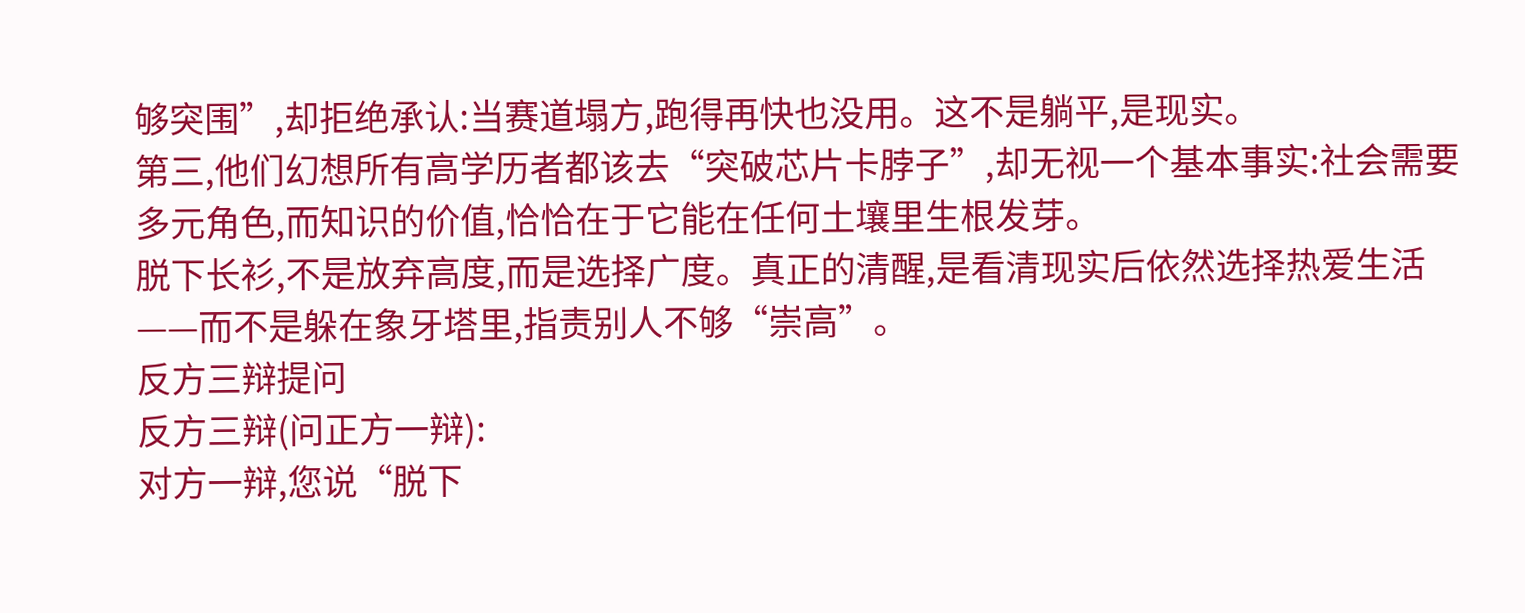够突围”,却拒绝承认:当赛道塌方,跑得再快也没用。这不是躺平,是现实。
第三,他们幻想所有高学历者都该去“突破芯片卡脖子”,却无视一个基本事实:社会需要多元角色,而知识的价值,恰恰在于它能在任何土壤里生根发芽。
脱下长衫,不是放弃高度,而是选择广度。真正的清醒,是看清现实后依然选择热爱生活——而不是躲在象牙塔里,指责别人不够“崇高”。
反方三辩提问
反方三辩(问正方一辩):
对方一辩,您说“脱下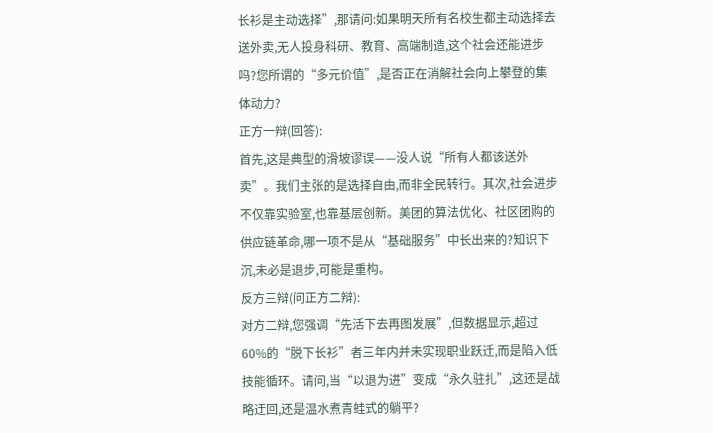长衫是主动选择”,那请问:如果明天所有名校生都主动选择去送外卖,无人投身科研、教育、高端制造,这个社会还能进步吗?您所谓的“多元价值”,是否正在消解社会向上攀登的集体动力?
正方一辩(回答):
首先,这是典型的滑坡谬误——没人说“所有人都该送外卖”。我们主张的是选择自由,而非全民转行。其次,社会进步不仅靠实验室,也靠基层创新。美团的算法优化、社区团购的供应链革命,哪一项不是从“基础服务”中长出来的?知识下沉,未必是退步,可能是重构。
反方三辩(问正方二辩):
对方二辩,您强调“先活下去再图发展”,但数据显示,超过60%的“脱下长衫”者三年内并未实现职业跃迁,而是陷入低技能循环。请问,当“以退为进”变成“永久驻扎”,这还是战略迂回,还是温水煮青蛙式的躺平?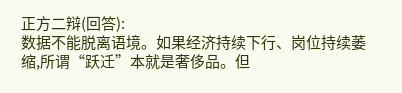正方二辩(回答):
数据不能脱离语境。如果经济持续下行、岗位持续萎缩,所谓“跃迁”本就是奢侈品。但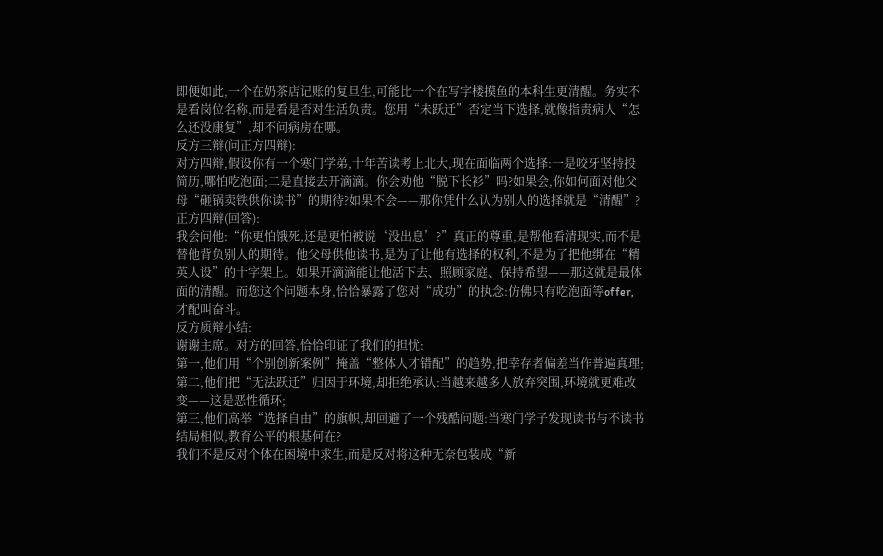即便如此,一个在奶茶店记账的复旦生,可能比一个在写字楼摸鱼的本科生更清醒。务实不是看岗位名称,而是看是否对生活负责。您用“未跃迁”否定当下选择,就像指责病人“怎么还没康复”,却不问病房在哪。
反方三辩(问正方四辩):
对方四辩,假设你有一个寒门学弟,十年苦读考上北大,现在面临两个选择:一是咬牙坚持投简历,哪怕吃泡面;二是直接去开滴滴。你会劝他“脱下长衫”吗?如果会,你如何面对他父母“砸锅卖铁供你读书”的期待?如果不会——那你凭什么认为别人的选择就是“清醒”?
正方四辩(回答):
我会问他:“你更怕饿死,还是更怕被说‘没出息’?”真正的尊重,是帮他看清现实,而不是替他背负别人的期待。他父母供他读书,是为了让他有选择的权利,不是为了把他绑在“精英人设”的十字架上。如果开滴滴能让他活下去、照顾家庭、保持希望——那这就是最体面的清醒。而您这个问题本身,恰恰暴露了您对“成功”的执念:仿佛只有吃泡面等offer,才配叫奋斗。
反方质辩小结:
谢谢主席。对方的回答,恰恰印证了我们的担忧:
第一,他们用“个别创新案例”掩盖“整体人才错配”的趋势,把幸存者偏差当作普遍真理;
第二,他们把“无法跃迁”归因于环境,却拒绝承认:当越来越多人放弃突围,环境就更难改变——这是恶性循环;
第三,他们高举“选择自由”的旗帜,却回避了一个残酷问题:当寒门学子发现读书与不读书结局相似,教育公平的根基何在?
我们不是反对个体在困境中求生,而是反对将这种无奈包装成“新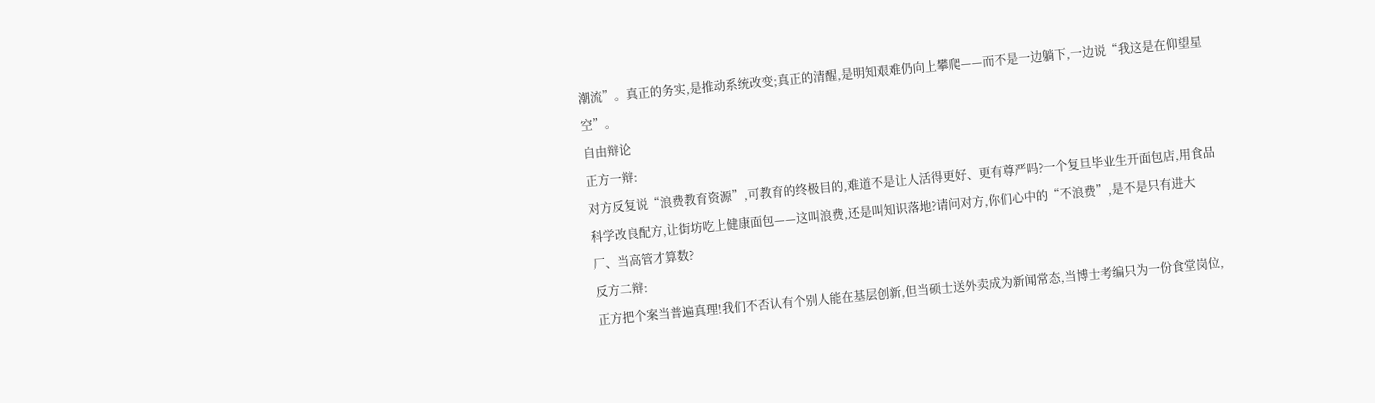潮流”。真正的务实,是推动系统改变;真正的清醒,是明知艰难仍向上攀爬——而不是一边躺下,一边说“我这是在仰望星空”。
自由辩论
正方一辩:
对方反复说“浪费教育资源”,可教育的终极目的,难道不是让人活得更好、更有尊严吗?一个复旦毕业生开面包店,用食品科学改良配方,让街坊吃上健康面包——这叫浪费,还是叫知识落地?请问对方,你们心中的“不浪费”,是不是只有进大厂、当高管才算数?
反方二辩:
正方把个案当普遍真理!我们不否认有个别人能在基层创新,但当硕士送外卖成为新闻常态,当博士考编只为一份食堂岗位,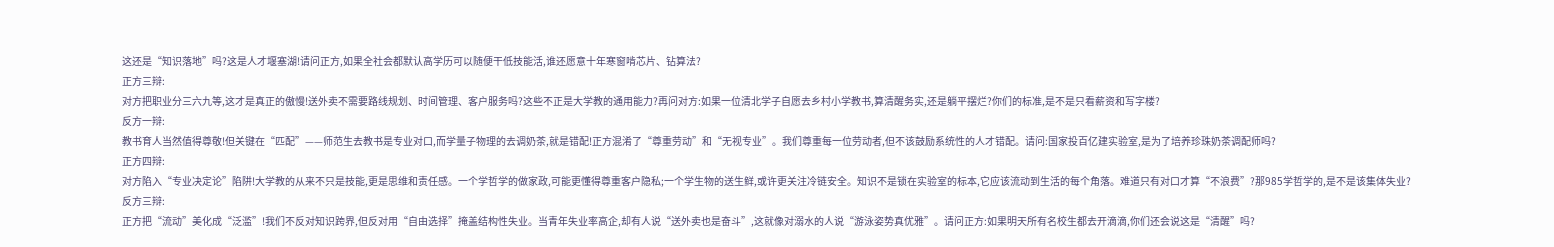这还是“知识落地”吗?这是人才堰塞湖!请问正方,如果全社会都默认高学历可以随便干低技能活,谁还愿意十年寒窗啃芯片、钻算法?
正方三辩:
对方把职业分三六九等,这才是真正的傲慢!送外卖不需要路线规划、时间管理、客户服务吗?这些不正是大学教的通用能力?再问对方:如果一位清北学子自愿去乡村小学教书,算清醒务实,还是躺平摆烂?你们的标准,是不是只看薪资和写字楼?
反方一辩:
教书育人当然值得尊敬!但关键在“匹配”——师范生去教书是专业对口,而学量子物理的去调奶茶,就是错配!正方混淆了“尊重劳动”和“无视专业”。我们尊重每一位劳动者,但不该鼓励系统性的人才错配。请问:国家投百亿建实验室,是为了培养珍珠奶茶调配师吗?
正方四辩:
对方陷入“专业决定论”陷阱!大学教的从来不只是技能,更是思维和责任感。一个学哲学的做家政,可能更懂得尊重客户隐私;一个学生物的送生鲜,或许更关注冷链安全。知识不是锁在实验室的标本,它应该流动到生活的每个角落。难道只有对口才算“不浪费”?那985学哲学的,是不是该集体失业?
反方三辩:
正方把“流动”美化成“泛滥”!我们不反对知识跨界,但反对用“自由选择”掩盖结构性失业。当青年失业率高企,却有人说“送外卖也是奋斗”,这就像对溺水的人说“游泳姿势真优雅”。请问正方:如果明天所有名校生都去开滴滴,你们还会说这是“清醒”吗?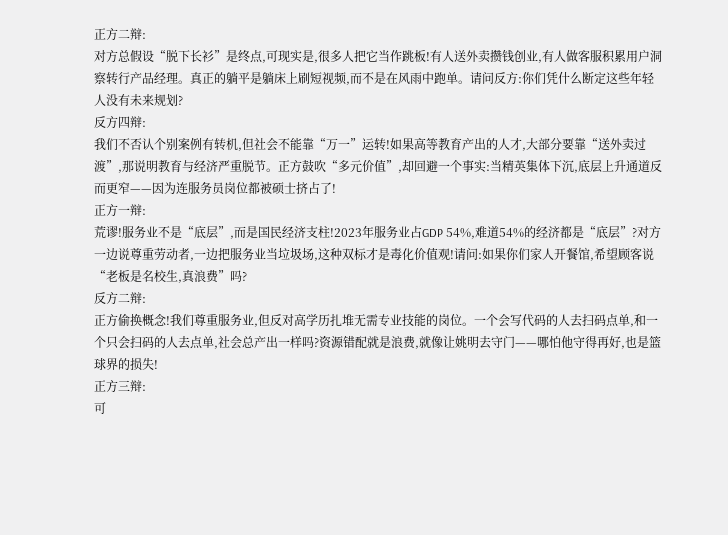正方二辩:
对方总假设“脱下长衫”是终点,可现实是,很多人把它当作跳板!有人送外卖攒钱创业,有人做客服积累用户洞察转行产品经理。真正的躺平是躺床上刷短视频,而不是在风雨中跑单。请问反方:你们凭什么断定这些年轻人没有未来规划?
反方四辩:
我们不否认个别案例有转机,但社会不能靠“万一”运转!如果高等教育产出的人才,大部分要靠“送外卖过渡”,那说明教育与经济严重脱节。正方鼓吹“多元价值”,却回避一个事实:当精英集体下沉,底层上升通道反而更窄——因为连服务员岗位都被硕士挤占了!
正方一辩:
荒谬!服务业不是“底层”,而是国民经济支柱!2023年服务业占GDP 54%,难道54%的经济都是“底层”?对方一边说尊重劳动者,一边把服务业当垃圾场,这种双标才是毒化价值观!请问:如果你们家人开餐馆,希望顾客说“老板是名校生,真浪费”吗?
反方二辩:
正方偷换概念!我们尊重服务业,但反对高学历扎堆无需专业技能的岗位。一个会写代码的人去扫码点单,和一个只会扫码的人去点单,社会总产出一样吗?资源错配就是浪费,就像让姚明去守门——哪怕他守得再好,也是篮球界的损失!
正方三辩:
可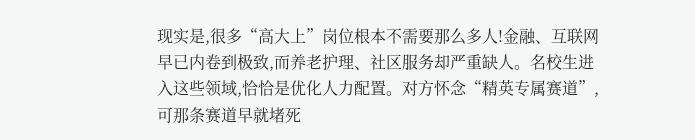现实是,很多“高大上”岗位根本不需要那么多人!金融、互联网早已内卷到极致,而养老护理、社区服务却严重缺人。名校生进入这些领域,恰恰是优化人力配置。对方怀念“精英专属赛道”,可那条赛道早就堵死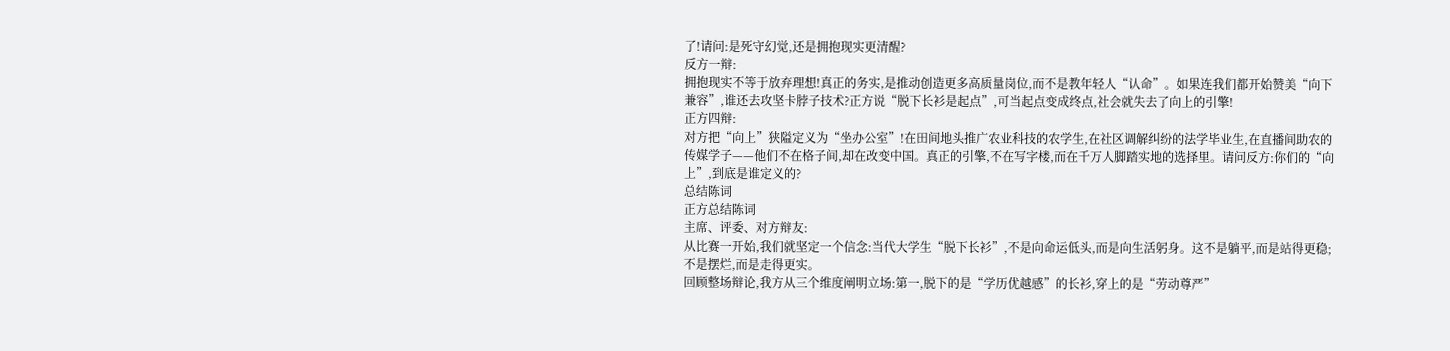了!请问:是死守幻觉,还是拥抱现实更清醒?
反方一辩:
拥抱现实不等于放弃理想!真正的务实,是推动创造更多高质量岗位,而不是教年轻人“认命”。如果连我们都开始赞美“向下兼容”,谁还去攻坚卡脖子技术?正方说“脱下长衫是起点”,可当起点变成终点,社会就失去了向上的引擎!
正方四辩:
对方把“向上”狭隘定义为“坐办公室”!在田间地头推广农业科技的农学生,在社区调解纠纷的法学毕业生,在直播间助农的传媒学子——他们不在格子间,却在改变中国。真正的引擎,不在写字楼,而在千万人脚踏实地的选择里。请问反方:你们的“向上”,到底是谁定义的?
总结陈词
正方总结陈词
主席、评委、对方辩友:
从比赛一开始,我们就坚定一个信念:当代大学生“脱下长衫”,不是向命运低头,而是向生活躬身。这不是躺平,而是站得更稳;不是摆烂,而是走得更实。
回顾整场辩论,我方从三个维度阐明立场:第一,脱下的是“学历优越感”的长衫,穿上的是“劳动尊严”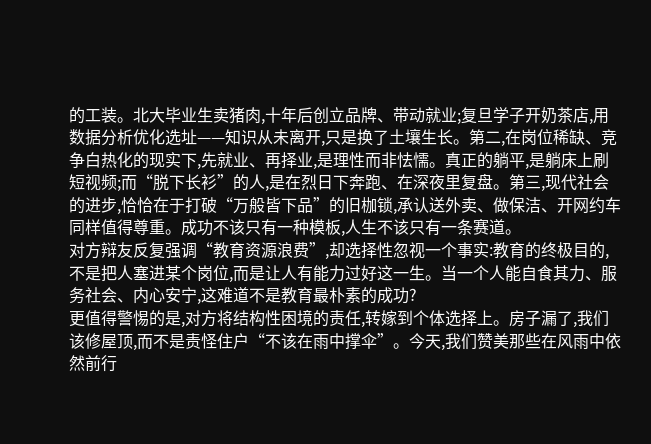的工装。北大毕业生卖猪肉,十年后创立品牌、带动就业;复旦学子开奶茶店,用数据分析优化选址——知识从未离开,只是换了土壤生长。第二,在岗位稀缺、竞争白热化的现实下,先就业、再择业,是理性而非怯懦。真正的躺平,是躺床上刷短视频;而“脱下长衫”的人,是在烈日下奔跑、在深夜里复盘。第三,现代社会的进步,恰恰在于打破“万般皆下品”的旧枷锁,承认送外卖、做保洁、开网约车同样值得尊重。成功不该只有一种模板,人生不该只有一条赛道。
对方辩友反复强调“教育资源浪费”,却选择性忽视一个事实:教育的终极目的,不是把人塞进某个岗位,而是让人有能力过好这一生。当一个人能自食其力、服务社会、内心安宁,这难道不是教育最朴素的成功?
更值得警惕的是,对方将结构性困境的责任,转嫁到个体选择上。房子漏了,我们该修屋顶,而不是责怪住户“不该在雨中撑伞”。今天,我们赞美那些在风雨中依然前行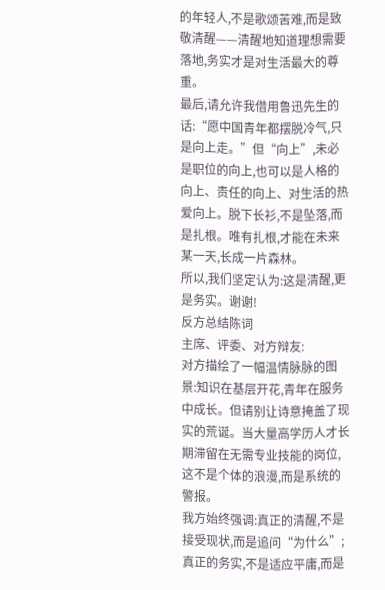的年轻人,不是歌颂苦难,而是致敬清醒——清醒地知道理想需要落地,务实才是对生活最大的尊重。
最后,请允许我借用鲁迅先生的话:“愿中国青年都摆脱冷气,只是向上走。”但“向上”,未必是职位的向上,也可以是人格的向上、责任的向上、对生活的热爱向上。脱下长衫,不是坠落,而是扎根。唯有扎根,才能在未来某一天,长成一片森林。
所以,我们坚定认为:这是清醒,更是务实。谢谢!
反方总结陈词
主席、评委、对方辩友:
对方描绘了一幅温情脉脉的图景:知识在基层开花,青年在服务中成长。但请别让诗意掩盖了现实的荒诞。当大量高学历人才长期滞留在无需专业技能的岗位,这不是个体的浪漫,而是系统的警报。
我方始终强调:真正的清醒,不是接受现状,而是追问“为什么”;真正的务实,不是适应平庸,而是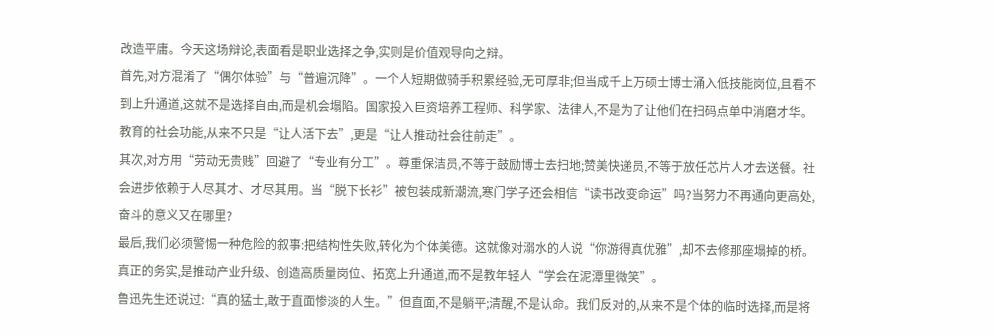改造平庸。今天这场辩论,表面看是职业选择之争,实则是价值观导向之辩。
首先,对方混淆了“偶尔体验”与“普遍沉降”。一个人短期做骑手积累经验,无可厚非;但当成千上万硕士博士涌入低技能岗位,且看不到上升通道,这就不是选择自由,而是机会塌陷。国家投入巨资培养工程师、科学家、法律人,不是为了让他们在扫码点单中消磨才华。教育的社会功能,从来不只是“让人活下去”,更是“让人推动社会往前走”。
其次,对方用“劳动无贵贱”回避了“专业有分工”。尊重保洁员,不等于鼓励博士去扫地;赞美快递员,不等于放任芯片人才去送餐。社会进步依赖于人尽其才、才尽其用。当“脱下长衫”被包装成新潮流,寒门学子还会相信“读书改变命运”吗?当努力不再通向更高处,奋斗的意义又在哪里?
最后,我们必须警惕一种危险的叙事:把结构性失败,转化为个体美德。这就像对溺水的人说“你游得真优雅”,却不去修那座塌掉的桥。真正的务实,是推动产业升级、创造高质量岗位、拓宽上升通道,而不是教年轻人“学会在泥潭里微笑”。
鲁迅先生还说过:“真的猛士,敢于直面惨淡的人生。”但直面,不是躺平;清醒,不是认命。我们反对的,从来不是个体的临时选择,而是将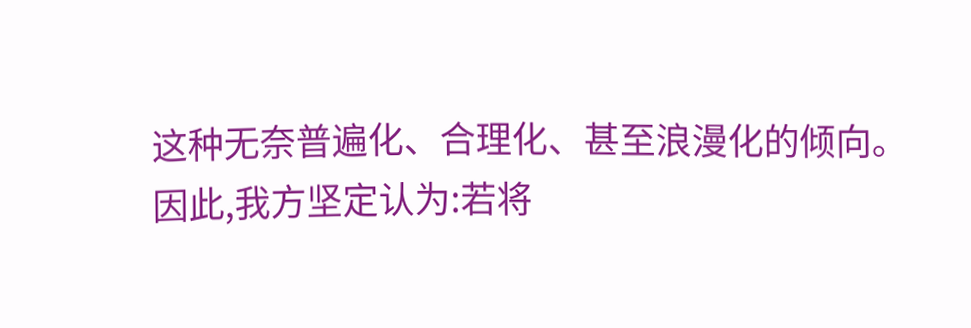这种无奈普遍化、合理化、甚至浪漫化的倾向。
因此,我方坚定认为:若将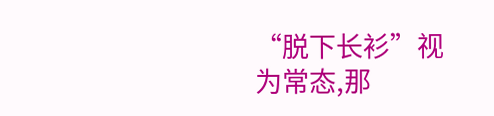“脱下长衫”视为常态,那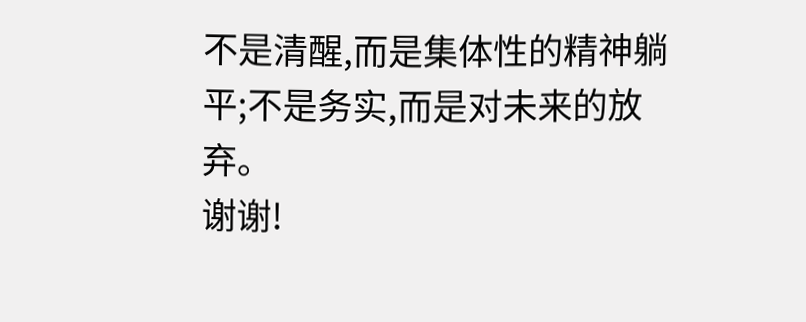不是清醒,而是集体性的精神躺平;不是务实,而是对未来的放弃。
谢谢!